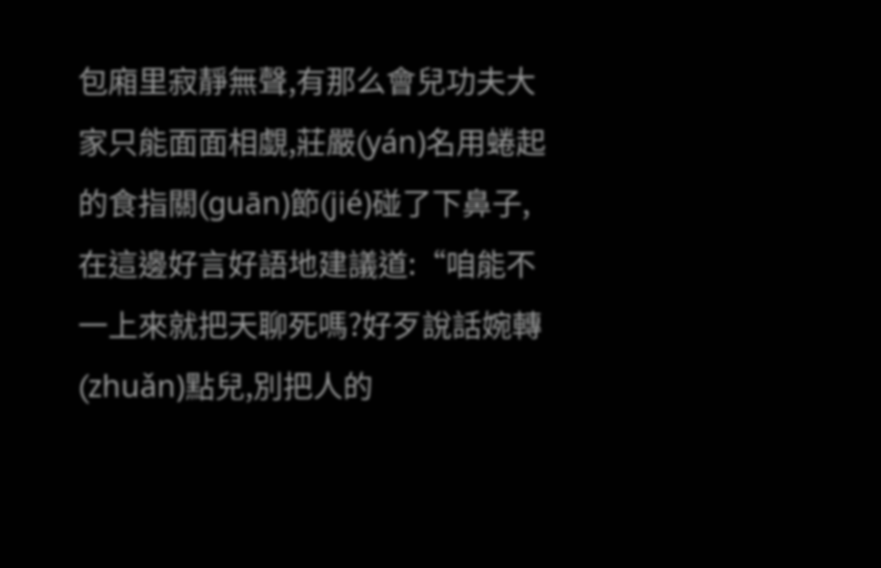包廂里寂靜無聲,有那么會兒功夫大家只能面面相覷,莊嚴(yán)名用蜷起的食指關(guān)節(jié)碰了下鼻子,在這邊好言好語地建議道:“咱能不一上來就把天聊死嗎?好歹說話婉轉(zhuǎn)點兒,別把人的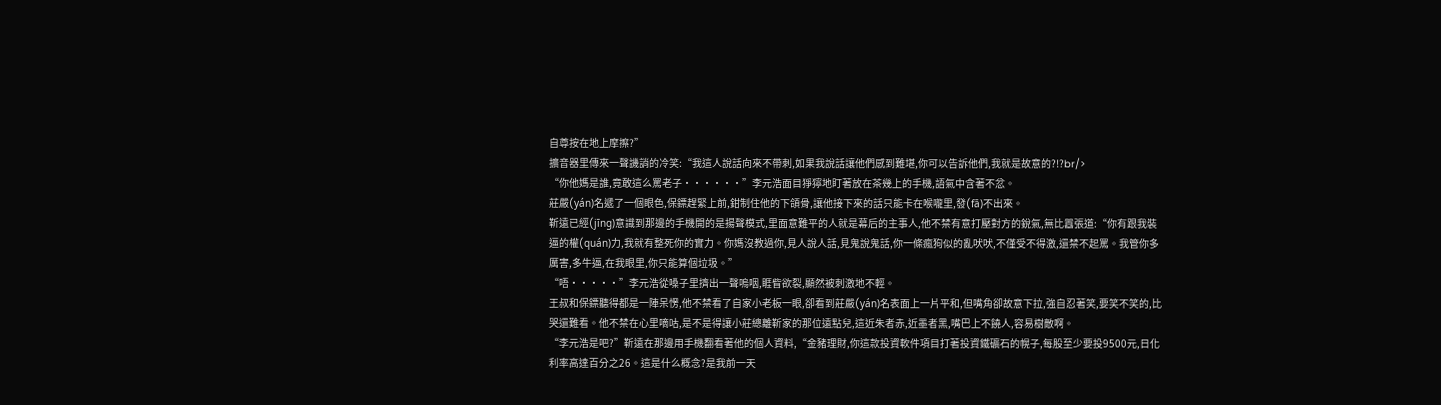自尊按在地上摩擦?”
擴音器里傳來一聲譏誚的冷笑:“我這人說話向來不帶刺,如果我說話讓他們感到難堪,你可以告訴他們,我就是故意的?!?br/>
“你他媽是誰,竟敢這么罵老子······”李元浩面目猙獰地盯著放在茶幾上的手機,語氣中含著不忿。
莊嚴(yán)名遞了一個眼色,保鏢趕緊上前,鉗制住他的下頜骨,讓他接下來的話只能卡在喉嚨里,發(fā)不出來。
靳遠已經(jīng)意識到那邊的手機開的是揚聲模式,里面意難平的人就是幕后的主事人,他不禁有意打壓對方的銳氣,無比囂張道:“你有跟我裝逼的權(quán)力,我就有整死你的實力。你媽沒教過你,見人說人話,見鬼說鬼話,你一條瘋狗似的亂吠吠,不僅受不得激,還禁不起罵。我管你多厲害,多牛逼,在我眼里,你只能算個垃圾。”
“唔·····”李元浩從嗓子里擠出一聲嗚咽,睚眥欲裂,顯然被刺激地不輕。
王叔和保鏢聽得都是一陣呆愣,他不禁看了自家小老板一眼,卻看到莊嚴(yán)名表面上一片平和,但嘴角卻故意下拉,強自忍著笑,要笑不笑的,比哭還難看。他不禁在心里嘀咕,是不是得讓小莊總離靳家的那位遠點兒,這近朱者赤,近墨者黑,嘴巴上不饒人,容易樹敵啊。
“李元浩是吧?”靳遠在那邊用手機翻看著他的個人資料,“金豬理財,你這款投資軟件項目打著投資鐵礦石的幌子,每股至少要投9500元,日化利率高達百分之26。這是什么概念?是我前一天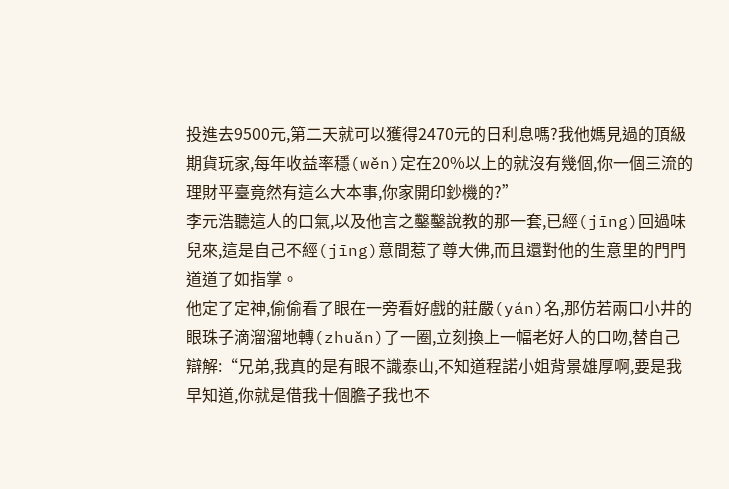投進去9500元,第二天就可以獲得2470元的日利息嗎?我他媽見過的頂級期貨玩家,每年收益率穩(wěn)定在20%以上的就沒有幾個,你一個三流的理財平臺竟然有這么大本事,你家開印鈔機的?”
李元浩聽這人的口氣,以及他言之鑿鑿說教的那一套,已經(jīng)回過味兒來,這是自己不經(jīng)意間惹了尊大佛,而且還對他的生意里的門門道道了如指掌。
他定了定神,偷偷看了眼在一旁看好戲的莊嚴(yán)名,那仿若兩口小井的眼珠子滴溜溜地轉(zhuǎn)了一圈,立刻換上一幅老好人的口吻,替自己辯解:“兄弟,我真的是有眼不識泰山,不知道程諾小姐背景雄厚啊,要是我早知道,你就是借我十個膽子我也不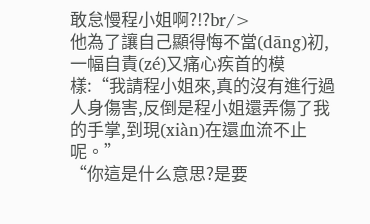敢怠慢程小姐啊?!?br/>
他為了讓自己顯得悔不當(dāng)初,一幅自責(zé)又痛心疾首的模樣:“我請程小姐來,真的沒有進行過人身傷害,反倒是程小姐還弄傷了我的手掌,到現(xiàn)在還血流不止呢。”
“你這是什么意思?是要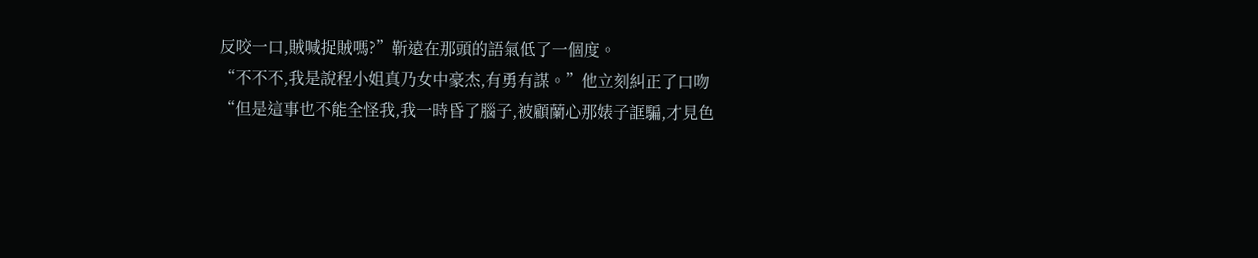反咬一口,賊喊捉賊嗎?”靳遠在那頭的語氣低了一個度。
“不不不,我是說程小姐真乃女中豪杰,有勇有謀。”他立刻糾正了口吻“但是這事也不能全怪我,我一時昏了腦子,被顧蘭心那婊子誆騙,才見色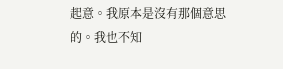起意。我原本是沒有那個意思的。我也不知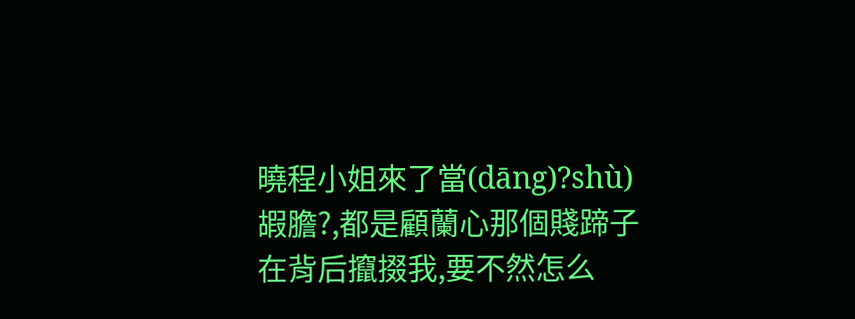曉程小姐來了當(dāng)?shù)嘏膽?,都是顧蘭心那個賤蹄子在背后攛掇我,要不然怎么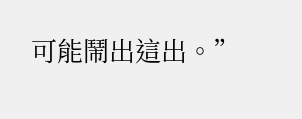可能鬧出這出。”